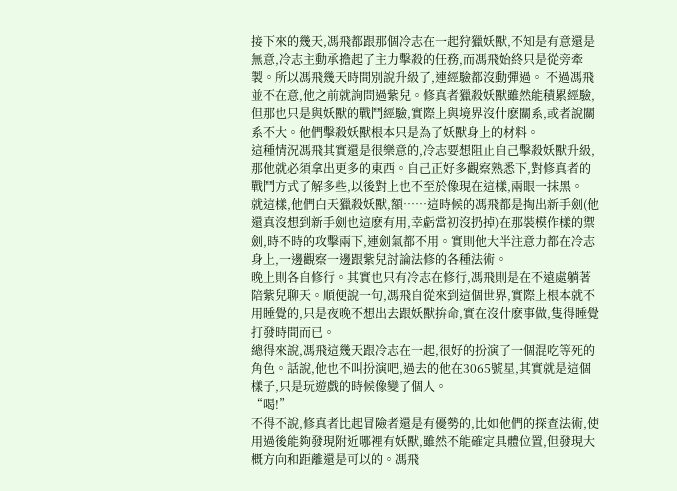接下來的幾天,馮飛都跟那個冷志在一起狩獵妖獸,不知是有意還是無意,冷志主動承擔起了主力擊殺的任務,而馮飛始終只是從旁牽製。所以馮飛幾天時間別說升級了,連經驗都沒動彈過。 不過馮飛並不在意,他之前就詢問過紫兒。修真者獵殺妖獸雖然能積累經驗,但那也只是與妖獸的戰鬥經驗,實際上與境界沒什麽關系,或者說關系不大。他們擊殺妖獸根本只是為了妖獸身上的材料。
這種情況馮飛其實還是很樂意的,冷志要想阻止自己擊殺妖獸升級,那他就必須拿出更多的東西。自己正好多觀察熟悉下,對修真者的戰鬥方式了解多些,以後對上也不至於像現在這樣,兩眼一抹黑。
就這樣,他們白天獵殺妖獸,額……這時候的馮飛都是掏出新手劍(他還真沒想到新手劍也這麽有用,幸虧當初沒扔掉)在那裝模作樣的禦劍,時不時的攻擊兩下,連劍氣都不用。實則他大半注意力都在冷志身上,一邊觀察一邊跟紫兒討論法修的各種法術。
晚上則各自修行。其實也只有冷志在修行,馮飛則是在不遠處躺著陪紫兒聊天。順便說一句,馮飛自從來到這個世界,實際上根本就不用睡覺的,只是夜晚不想出去跟妖獸拚命,實在沒什麽事做,隻得睡覺打發時間而已。
總得來說,馮飛這幾天跟冷志在一起,很好的扮演了一個混吃等死的角色。話說,他也不叫扮演吧,過去的他在3065號星,其實就是這個樣子,只是玩遊戲的時候像變了個人。
“喝!”
不得不說,修真者比起冒險者還是有優勢的,比如他們的探查法術,使用過後能夠發現附近哪裡有妖獸,雖然不能確定具體位置,但發現大概方向和距離還是可以的。馮飛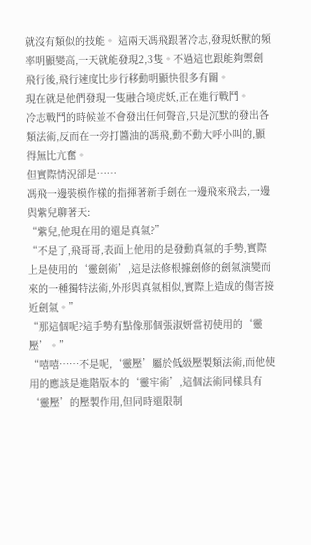就沒有類似的技能。 這兩天馮飛跟著冷志,發現妖獸的頻率明顯變高,一天就能發現2,3隻。不過這也跟能夠禦劍飛行後,飛行速度比步行移動明顯快很多有關。
現在就是他們發現一隻融合境虎妖,正在進行戰鬥。
冷志戰鬥的時候並不會發出任何聲音,只是沉默的發出各類法術,反而在一旁打醬油的馮飛,動不動大呼小叫的,顯得無比亢奮。
但實際情況卻是……
馮飛一邊裝模作樣的指揮著新手劍在一邊飛來飛去,一邊與紫兒聊著天:
“紫兒,他現在用的還是真氣?”
“不是了,飛哥哥,表面上他用的是發動真氣的手勢,實際上是使用的‘靈劍術’,這是法修根據劍修的劍氣演變而來的一種獨特法術,外形與真氣相似,實際上造成的傷害接近劍氣。”
“那這個呢?這手勢有點像那個張淑妍當初使用的‘靈壓’。”
“嘻嘻……不是呢,‘靈壓’屬於低級壓製類法術,而他使用的應該是進階版本的‘靈牢術’,這個法術同樣具有‘靈壓’的壓製作用,但同時還限制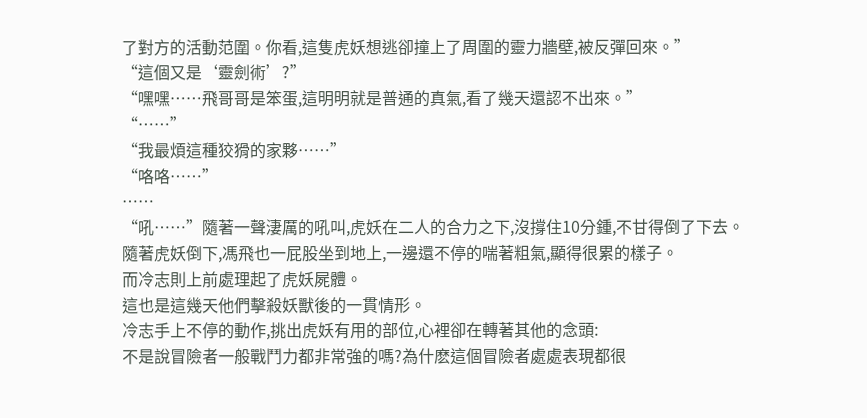了對方的活動范圍。你看,這隻虎妖想逃卻撞上了周圍的靈力牆壁,被反彈回來。”
“這個又是‘靈劍術’?”
“嘿嘿……飛哥哥是笨蛋,這明明就是普通的真氣,看了幾天還認不出來。”
“……”
“我最煩這種狡猾的家夥……”
“咯咯……”
……
“吼……”隨著一聲淒厲的吼叫,虎妖在二人的合力之下,沒撐住10分鍾,不甘得倒了下去。
隨著虎妖倒下,馮飛也一屁股坐到地上,一邊還不停的喘著粗氣,顯得很累的樣子。
而冷志則上前處理起了虎妖屍體。
這也是這幾天他們擊殺妖獸後的一貫情形。
冷志手上不停的動作,挑出虎妖有用的部位,心裡卻在轉著其他的念頭:
不是說冒險者一般戰鬥力都非常強的嗎?為什麽這個冒險者處處表現都很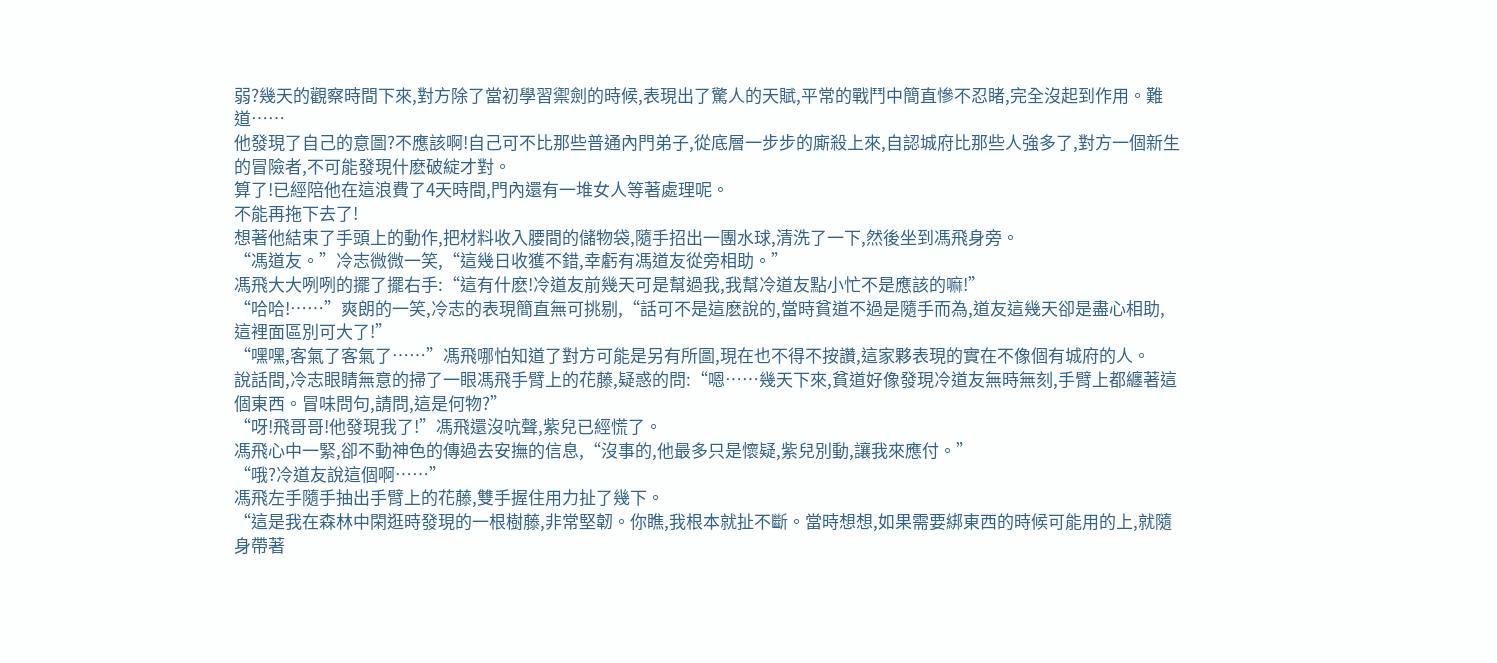弱?幾天的觀察時間下來,對方除了當初學習禦劍的時候,表現出了驚人的天賦,平常的戰鬥中簡直慘不忍睹,完全沒起到作用。難道……
他發現了自己的意圖?不應該啊!自己可不比那些普通內門弟子,從底層一步步的廝殺上來,自認城府比那些人強多了,對方一個新生的冒險者,不可能發現什麽破綻才對。
算了!已經陪他在這浪費了4天時間,門內還有一堆女人等著處理呢。
不能再拖下去了!
想著他結束了手頭上的動作,把材料收入腰間的儲物袋,隨手招出一團水球,清洗了一下,然後坐到馮飛身旁。
“馮道友。”冷志微微一笑,“這幾日收獲不錯,幸虧有馮道友從旁相助。”
馮飛大大咧咧的擺了擺右手:“這有什麽!冷道友前幾天可是幫過我,我幫冷道友點小忙不是應該的嘛!”
“哈哈!……”爽朗的一笑,冷志的表現簡直無可挑剔,“話可不是這麽說的,當時貧道不過是隨手而為,道友這幾天卻是盡心相助,這裡面區別可大了!”
“嘿嘿,客氣了客氣了……”馮飛哪怕知道了對方可能是另有所圖,現在也不得不按讚,這家夥表現的實在不像個有城府的人。
說話間,冷志眼睛無意的掃了一眼馮飛手臂上的花藤,疑惑的問:“嗯……幾天下來,貧道好像發現冷道友無時無刻,手臂上都纏著這個東西。冒味問句,請問,這是何物?”
“呀!飛哥哥!他發現我了!”馮飛還沒吭聲,紫兒已經慌了。
馮飛心中一緊,卻不動神色的傳過去安撫的信息,“沒事的,他最多只是懷疑,紫兒別動,讓我來應付。”
“哦?冷道友說這個啊……”
馮飛左手隨手抽出手臂上的花藤,雙手握住用力扯了幾下。
“這是我在森林中閑逛時發現的一根樹藤,非常堅韌。你瞧,我根本就扯不斷。當時想想,如果需要綁東西的時候可能用的上,就隨身帶著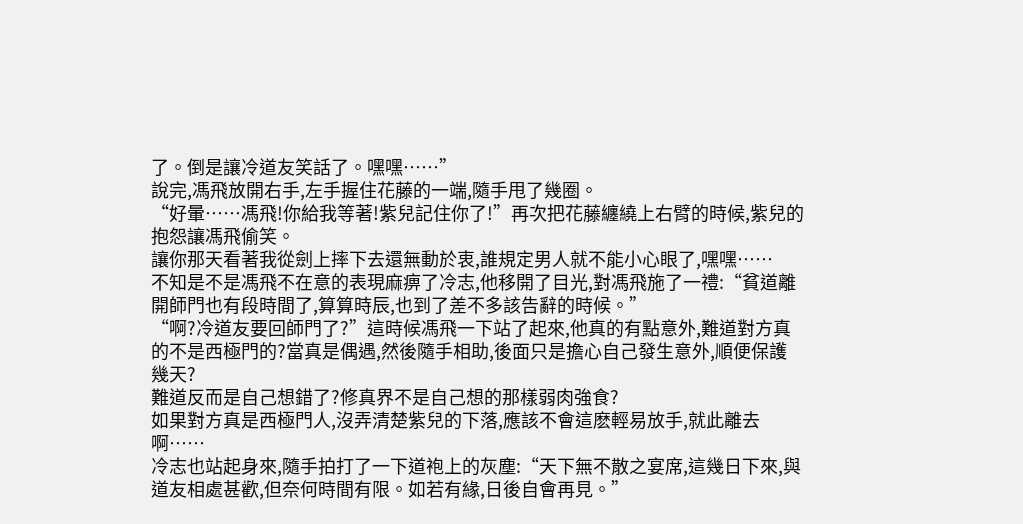了。倒是讓冷道友笑話了。嘿嘿……”
說完,馮飛放開右手,左手握住花藤的一端,隨手甩了幾圈。
“好暈……馮飛!你給我等著!紫兒記住你了!”再次把花藤纏繞上右臂的時候,紫兒的抱怨讓馮飛偷笑。
讓你那天看著我從劍上摔下去還無動於衷,誰規定男人就不能小心眼了,嘿嘿……
不知是不是馮飛不在意的表現麻痹了冷志,他移開了目光,對馮飛施了一禮:“貧道離開師門也有段時間了,算算時辰,也到了差不多該告辭的時候。”
“啊?冷道友要回師門了?”這時候馮飛一下站了起來,他真的有點意外,難道對方真的不是西極門的?當真是偶遇,然後隨手相助,後面只是擔心自己發生意外,順便保護幾天?
難道反而是自己想錯了?修真界不是自己想的那樣弱肉強食?
如果對方真是西極門人,沒弄清楚紫兒的下落,應該不會這麽輕易放手,就此離去啊……
冷志也站起身來,隨手拍打了一下道袍上的灰塵:“天下無不散之宴席,這幾日下來,與道友相處甚歡,但奈何時間有限。如若有緣,日後自會再見。”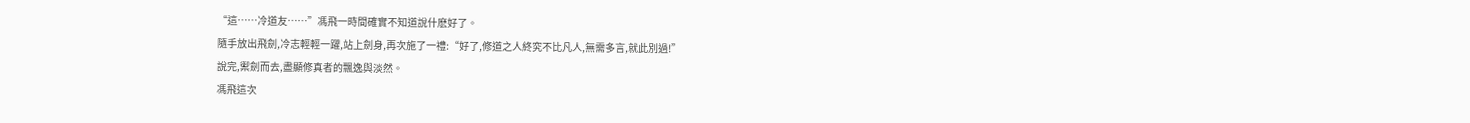“這……冷道友……”馮飛一時間確實不知道說什麽好了。
隨手放出飛劍,冷志輕輕一躍,站上劍身,再次施了一禮:“好了,修道之人終究不比凡人,無需多言,就此別過!”
說完,禦劍而去,盡顯修真者的飄逸與淡然。
馮飛這次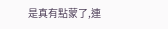是真有點蒙了,連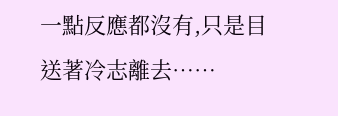一點反應都沒有,只是目送著冷志離去……